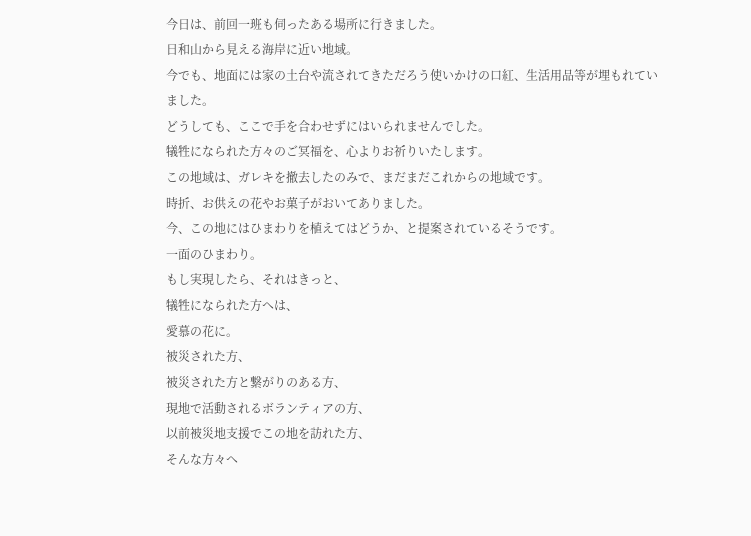今日は、前回一班も伺ったある場所に行きました。
日和山から見える海岸に近い地域。
今でも、地面には家の土台や流されてきただろう使いかけの口紅、生活用品等が埋もれていました。
どうしても、ここで手を合わせずにはいられませんでした。
犠牲になられた方々のご冥福を、心よりお祈りいたします。
この地域は、ガレキを撤去したのみで、まだまだこれからの地域です。
時折、お供えの花やお菓子がおいてありました。
今、この地にはひまわりを植えてはどうか、と提案されているそうです。
一面のひまわり。
もし実現したら、それはきっと、
犠牲になられた方へは、
愛慕の花に。
被災された方、
被災された方と繋がりのある方、
現地で活動されるボランティアの方、
以前被災地支援でこの地を訪れた方、
そんな方々へ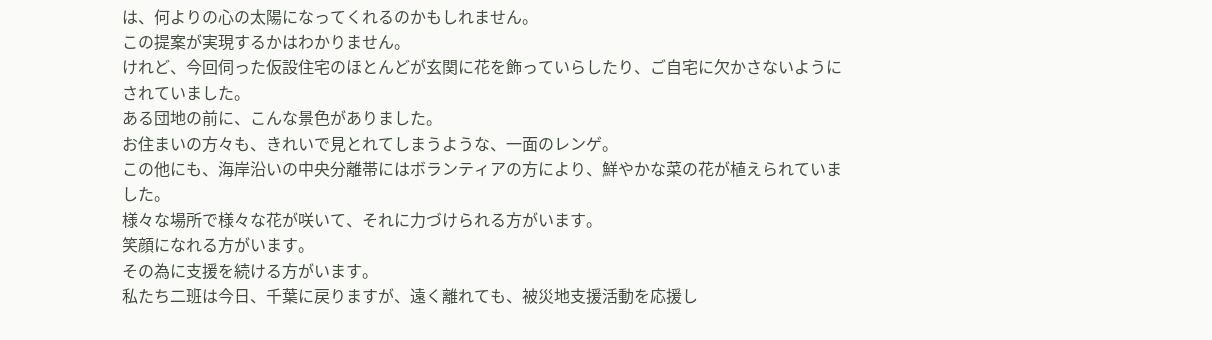は、何よりの心の太陽になってくれるのかもしれません。
この提案が実現するかはわかりません。
けれど、今回伺った仮設住宅のほとんどが玄関に花を飾っていらしたり、ご自宅に欠かさないようにされていました。
ある団地の前に、こんな景色がありました。
お住まいの方々も、きれいで見とれてしまうような、一面のレンゲ。
この他にも、海岸沿いの中央分離帯にはボランティアの方により、鮮やかな菜の花が植えられていました。
様々な場所で様々な花が咲いて、それに力づけられる方がいます。
笑顔になれる方がいます。
その為に支援を続ける方がいます。
私たち二班は今日、千葉に戻りますが、遠く離れても、被災地支援活動を応援し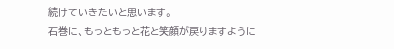続けていきたいと思います。
石巻に、もっともっと花と笑顔が戻りますように